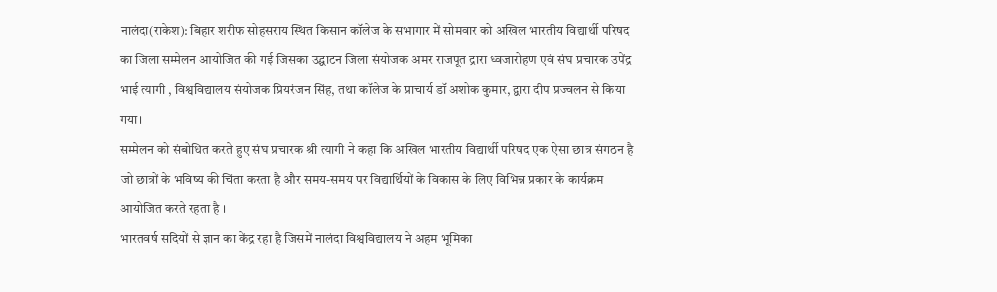नालंदा(राकेश): बिहार शरीफ सोहसराय स्थित किसान कॉलेज के सभागार में सोमवार को अखिल भारतीय विद्यार्थी परिषद का जिला सम्मेलन आयोजित की गई जिसका उद्घाटन जिला संयोजक अमर राजपूत द्रारा ध्वजारोहण एवं संघ प्रचारक उपेंद्र भाई त्यागी , विश्वविद्यालय संयोजक प्रियरंजन सिंह, तथा कॉलेज के प्राचार्य डॉ अशोक कुमार, द्वारा दीप प्रज्वलन से किया गया।
सम्मेलन को संबोधित करते हुए संघ प्रचारक श्री त्यागी ने कहा कि अखिल भारतीय विद्यार्थी परिषद एक ऐसा छात्र संगठन है जो छात्रों के भविष्य की चिंता करता है और समय-समय पर विद्यार्थियों के विकास के लिए विभिन्न प्रकार के कार्यक्रम आयोजित करते रहता है ।
भारतवर्ष सदियों से ज्ञान का केंद्र रहा है जिसमें नालंदा विश्वविद्यालय ने अहम भूमिका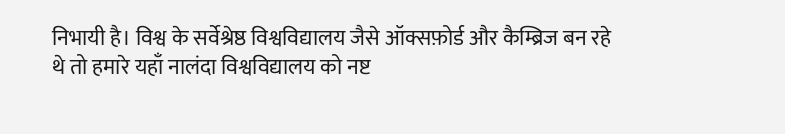निभायी है। विश्व के सर्वेश्रेष्ठ विश्वविद्यालय जैसे ऑक्सफ़ोर्ड और कैम्ब्रिज बन रहे थे तो हमारे यहाँ नालंदा विश्वविद्यालय को नष्ट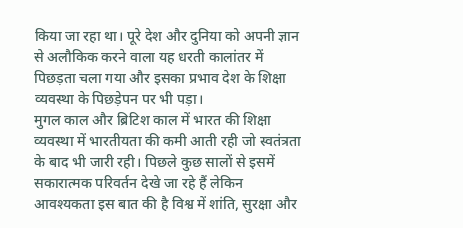किया जा रहा था। पूरे देश और दुनिया को अपनी ज्ञान से अलौकिक करने वाला यह धरती कालांतर में पिछड़ता चला गया और इसका प्रभाव देश के शिक्षा व्यवस्था के पिछड़ेपन पर भी पड़ा।
मुगल काल और ब्रिटिश काल में भारत की शिक्षा व्यवस्था में भारतीयता की कमी आती रही जो स्वतंत्रता के बाद भी जारी रही। पिछले कुछ सालों से इसमें सकारात्मक परिवर्तन देखे जा रहे हैं लेकिन आवश्यकता इस बात की है विश्व में शांति, सुरक्षा और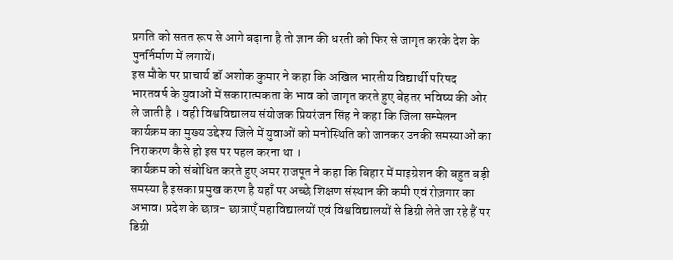प्रगति को सतत रूप से आगे बढ़ाना है तो ज्ञान की धरती को फिर से जागृत करके देश के पुनर्निर्माण में लगायें।
इस मौके पर प्राचार्य डॉ अशोक कुमार ने कहा कि अखिल भारतीय विद्यार्थी परिषद भारतवर्ष के युवाओं में सकारात्मकता के भाव को जागृत करते हुए बेहतर भविष्य की ओर ले जाती है । वही विश्वविद्यालय संयोजक प्रियरंजन सिंह ने कहा कि जिला सम्मेलन कार्यक्रम का मुख्य उद्देश्य जिले में युवाओं को मनोस्थिति को जानकर उनकी समस्याओं का निराकरण कैसे हो इस पर पहल करना था ।
कार्यक्रम को संबोधित करते हुए अमर राजपूत ने कहा कि बिहार में माइग्रेशन की बहुत बड़ी समस्या है इसका प्रमुख करण है यहाँ पर अच्छे शिक्षण संस्थान की कमी एवं रोज़गार का अभाव। प्रदेश के छात्र- छात्राएँ महाविद्यालयों एवं विश्वविद्यालयों से डिग्री लेते जा रहे हैं पर डिग्री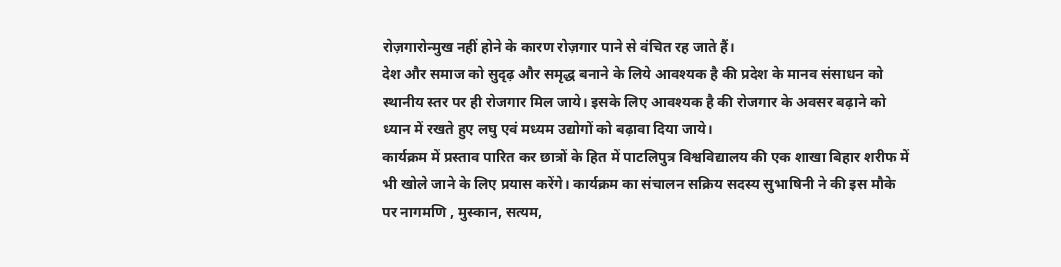रोज़गारोन्मुख नहीं होने के कारण रोज़गार पाने से वंचित रह जाते हैं।
देश और समाज को सुदृढ़ और समृद्ध बनाने के लिये आवश्यक है की प्रदेश के मानव संसाधन को स्थानीय स्तर पर ही रोजगार मिल जाये। इसके लिए आवश्यक है की रोजगार के अवसर बढ़ाने को ध्यान में रखते हुए लघु एवं मध्यम उद्योगों को बढ़ावा दिया जाये।
कार्यक्रम में प्रस्ताव पारित कर छात्रों के हित में पाटलिपुत्र विश्वविद्यालय की एक शाखा बिहार शरीफ में भी खोले जाने के लिए प्रयास करेंगे। कार्यक्रम का संचालन सक्रिय सदस्य सुभाषिनी ने की इस मौके पर नागमणि , मुस्कान, सत्यम,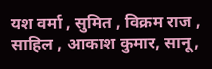यश वर्मा , सुमित , विक्रम राज , साहिल , आकाश कुमार, सानू,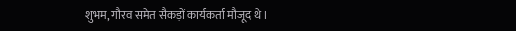शुभम, गौरव समेत सैकड़ों कार्यकर्ता मौजूद थे ।